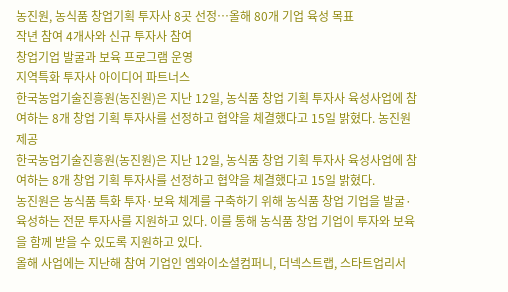농진원, 농식품 창업기획 투자사 8곳 선정…올해 80개 기업 육성 목표
작년 참여 4개사와 신규 투자사 참여
창업기업 발굴과 보육 프로그램 운영
지역특화 투자사 아이디어 파트너스
한국농업기술진흥원(농진원)은 지난 12일, 농식품 창업 기획 투자사 육성사업에 참여하는 8개 창업 기획 투자사를 선정하고 협약을 체결했다고 15일 밝혔다. 농진원 제공
한국농업기술진흥원(농진원)은 지난 12일, 농식품 창업 기획 투자사 육성사업에 참여하는 8개 창업 기획 투자사를 선정하고 협약을 체결했다고 15일 밝혔다.
농진원은 농식품 특화 투자·보육 체계를 구축하기 위해 농식품 창업 기업을 발굴·육성하는 전문 투자사를 지원하고 있다. 이를 통해 농식품 창업 기업이 투자와 보육을 함께 받을 수 있도록 지원하고 있다.
올해 사업에는 지난해 참여 기업인 엠와이소셜컴퍼니, 더넥스트랩, 스타트업리서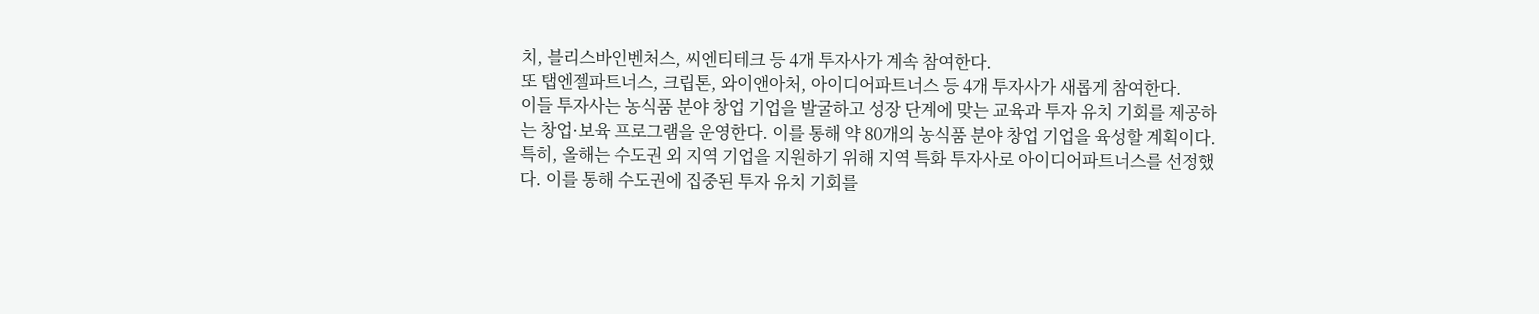치, 블리스바인벤처스, 씨엔티테크 등 4개 투자사가 계속 참여한다.
또 탭엔젤파트너스, 크립톤, 와이앤아처, 아이디어파트너스 등 4개 투자사가 새롭게 참여한다.
이들 투자사는 농식품 분야 창업 기업을 발굴하고 성장 단계에 맞는 교육과 투자 유치 기회를 제공하는 창업·보육 프로그램을 운영한다. 이를 통해 약 80개의 농식품 분야 창업 기업을 육성할 계획이다.
특히, 올해는 수도권 외 지역 기업을 지원하기 위해 지역 특화 투자사로 아이디어파트너스를 선정했다. 이를 통해 수도권에 집중된 투자 유치 기회를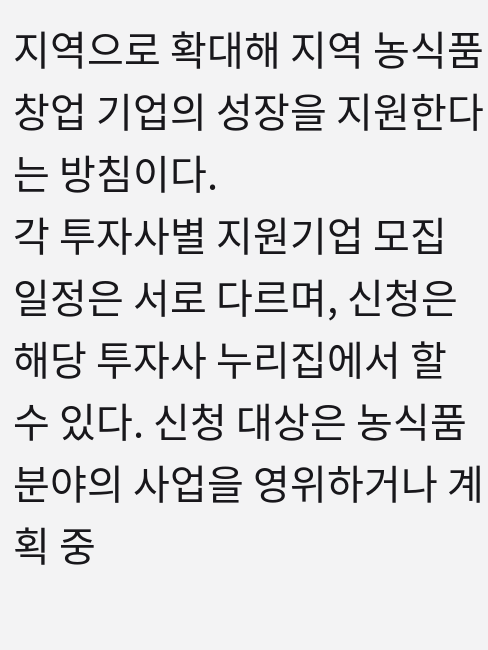지역으로 확대해 지역 농식품 창업 기업의 성장을 지원한다는 방침이다.
각 투자사별 지원기업 모집 일정은 서로 다르며, 신청은 해당 투자사 누리집에서 할 수 있다. 신청 대상은 농식품 분야의 사업을 영위하거나 계획 중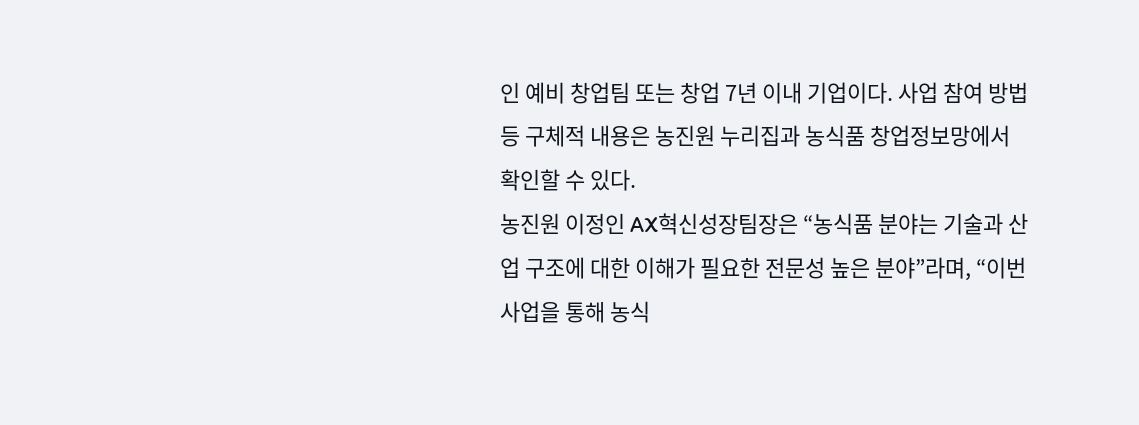인 예비 창업팀 또는 창업 7년 이내 기업이다. 사업 참여 방법 등 구체적 내용은 농진원 누리집과 농식품 창업정보망에서 확인할 수 있다.
농진원 이정인 AX혁신성장팀장은 “농식품 분야는 기술과 산업 구조에 대한 이해가 필요한 전문성 높은 분야”라며, “이번 사업을 통해 농식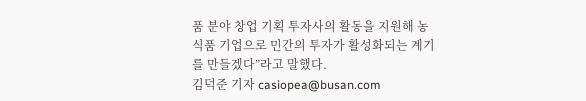품 분야 창업 기획 투자사의 활동을 지원해 농식품 기업으로 민간의 투자가 활성화되는 계기를 만들겠다”라고 말했다.
김덕준 기자 casiopea@busan.com